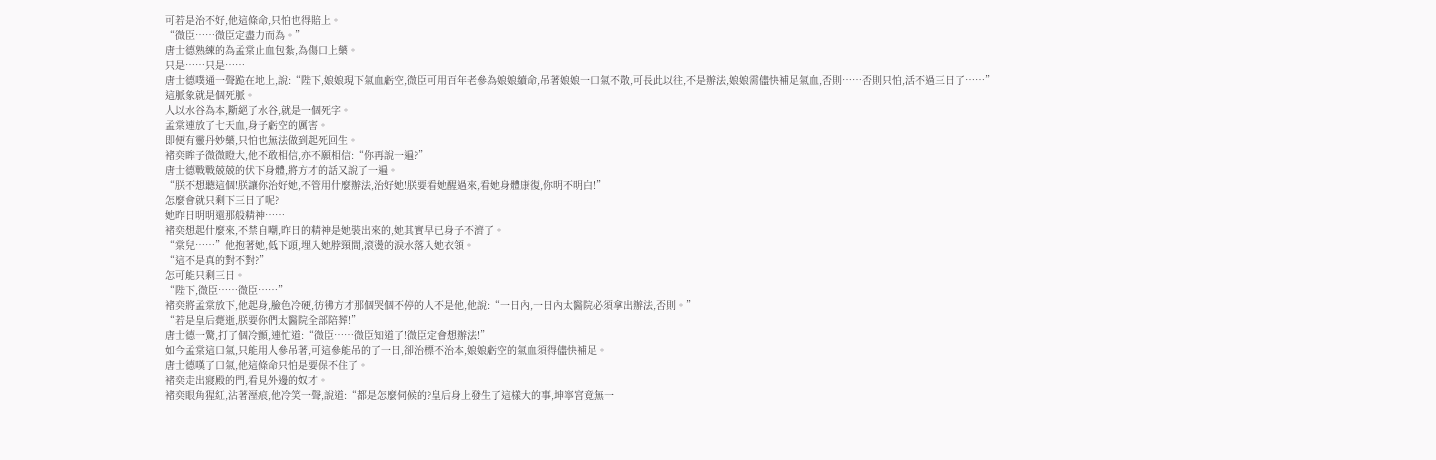可若是治不好,他這條命,只怕也得賠上。
“微臣……微臣定盡力而為。”
唐士德熟練的為孟棠止血包紮,為傷口上藥。
只是……只是……
唐士德噗通一聲跪在地上,說:“陛下,娘娘現下氣血虧空,微臣可用百年老參為娘娘續命,吊著娘娘一口氣不散,可長此以往,不是辦法,娘娘需儘快補足氣血,否則……否則只怕,活不過三日了……”
這脈象就是個死脈。
人以水谷為本,斷絕了水谷,就是一個死字。
孟棠連放了七天血,身子虧空的厲害。
即便有靈丹妙藥,只怕也無法做到起死回生。
褚奕眸子微微瞪大,他不敢相信,亦不願相信:“你再說一遍?”
唐士德戰戰兢兢的伏下身體,將方才的話又說了一遍。
“朕不想聽這個!朕讓你治好她,不管用什麼辦法,治好她!朕要看她醒過來,看她身體康復,你明不明白!”
怎麼會就只剩下三日了呢?
她昨日明明還那般精神……
褚奕想起什麼來,不禁自嘲,昨日的精神是她裝出來的,她其實早已身子不濟了。
“棠兒……”他抱著她,低下頭,埋入她脖頸間,滾燙的淚水落入她衣領。
“這不是真的對不對?”
怎可能只剩三日。
“陛下,微臣……微臣……”
褚奕將孟棠放下,他起身,臉色冷硬,彷彿方才那個哭個不停的人不是他,他說:“一日內,一日內太醫院必須拿出辦法,否則。”
“若是皇后薨逝,朕要你們太醫院全部陪葬!”
唐士德一驚,打了個冷顫,連忙道:“微臣……微臣知道了!微臣定會想辦法!”
如今孟棠這口氣,只能用人參吊著,可這參能吊的了一日,卻治標不治本,娘娘虧空的氣血須得儘快補足。
唐士德嘆了口氣,他這條命只怕是要保不住了。
褚奕走出寢殿的門,看見外邊的奴才。
褚奕眼角猩紅,沾著溼痕,他冷笑一聲,說道:“都是怎麼伺候的?皇后身上發生了這樣大的事,坤寧宮竟無一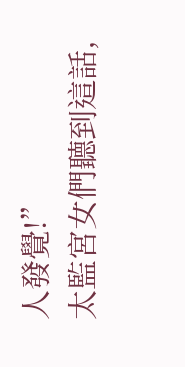人發覺!”
太監宮女們聽到這話,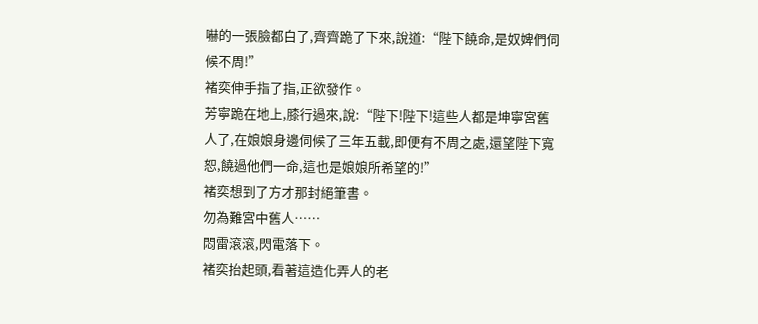嚇的一張臉都白了,齊齊跪了下來,說道:“陛下饒命,是奴婢們伺候不周!”
褚奕伸手指了指,正欲發作。
芳寧跪在地上,膝行過來,說:“陛下!陛下!這些人都是坤寧宮舊人了,在娘娘身邊伺候了三年五載,即便有不周之處,還望陛下寬恕,饒過他們一命,這也是娘娘所希望的!”
褚奕想到了方才那封絕筆書。
勿為難宮中舊人……
悶雷滾滾,閃電落下。
褚奕抬起頭,看著這造化弄人的老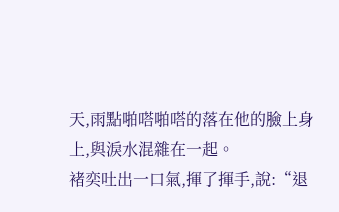天,雨點啪嗒啪嗒的落在他的臉上身上,與淚水混雜在一起。
褚奕吐出一口氣,揮了揮手,說:“退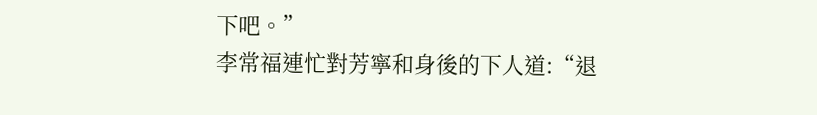下吧。”
李常福連忙對芳寧和身後的下人道:“退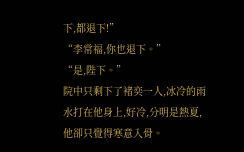下,都退下!”
“李常福,你也退下。”
“是,陛下。”
院中只剩下了褚奕一人,冰冷的雨水打在他身上,好冷,分明是熱夏,他卻只覺得寒意入骨。